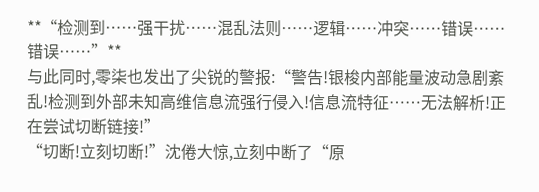**“检测到……强干扰……混乱法则……逻辑……冲突……错误……错误……”**
与此同时,零柒也发出了尖锐的警报:“警告!银梭内部能量波动急剧紊乱!检测到外部未知高维信息流强行侵入!信息流特征……无法解析!正在尝试切断链接!”
“切断!立刻切断!”沈倦大惊,立刻中断了“原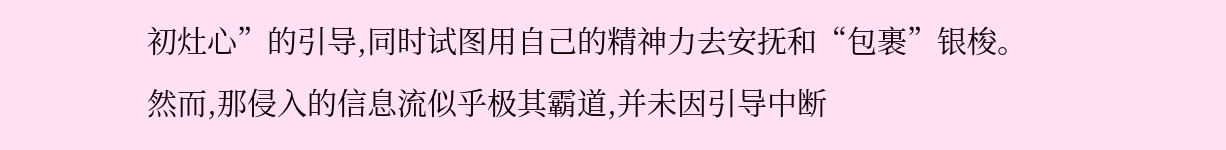初灶心”的引导,同时试图用自己的精神力去安抚和“包裹”银梭。
然而,那侵入的信息流似乎极其霸道,并未因引导中断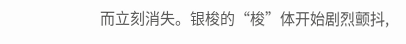而立刻消失。银梭的“梭”体开始剧烈颤抖,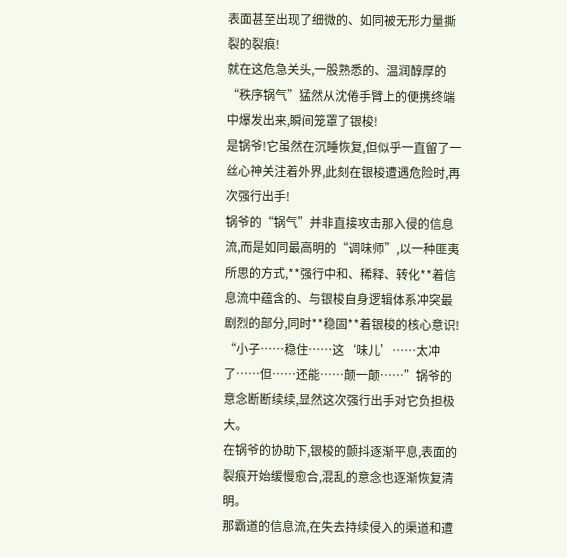表面甚至出现了细微的、如同被无形力量撕裂的裂痕!
就在这危急关头,一股熟悉的、温润醇厚的“秩序锅气”猛然从沈倦手臂上的便携终端中爆发出来,瞬间笼罩了银梭!
是锅爷!它虽然在沉睡恢复,但似乎一直留了一丝心神关注着外界,此刻在银梭遭遇危险时,再次强行出手!
锅爷的“锅气”并非直接攻击那入侵的信息流,而是如同最高明的“调味师”,以一种匪夷所思的方式,**强行中和、稀释、转化**着信息流中蕴含的、与银梭自身逻辑体系冲突最剧烈的部分,同时**稳固**着银梭的核心意识!
“小子……稳住……这‘味儿’……太冲了……但……还能……颠一颠……”锅爷的意念断断续续,显然这次强行出手对它负担极大。
在锅爷的协助下,银梭的颤抖逐渐平息,表面的裂痕开始缓慢愈合,混乱的意念也逐渐恢复清明。
那霸道的信息流,在失去持续侵入的渠道和遭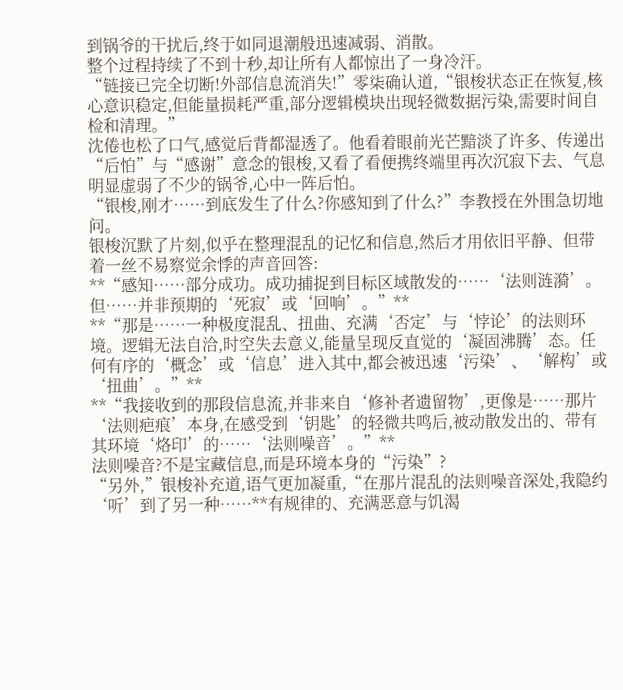到锅爷的干扰后,终于如同退潮般迅速减弱、消散。
整个过程持续了不到十秒,却让所有人都惊出了一身冷汗。
“链接已完全切断!外部信息流消失!”零柒确认道,“银梭状态正在恢复,核心意识稳定,但能量损耗严重,部分逻辑模块出现轻微数据污染,需要时间自检和清理。”
沈倦也松了口气,感觉后背都湿透了。他看着眼前光芒黯淡了许多、传递出“后怕”与“感谢”意念的银梭,又看了看便携终端里再次沉寂下去、气息明显虚弱了不少的锅爷,心中一阵后怕。
“银梭,刚才……到底发生了什么?你感知到了什么?”李教授在外围急切地问。
银梭沉默了片刻,似乎在整理混乱的记忆和信息,然后才用依旧平静、但带着一丝不易察觉余悸的声音回答:
**“感知……部分成功。成功捕捉到目标区域散发的……‘法则涟漪’。但……并非预期的‘死寂’或‘回响’。”**
**“那是……一种极度混乱、扭曲、充满‘否定’与‘悖论’的法则环境。逻辑无法自洽,时空失去意义,能量呈现反直觉的‘凝固沸腾’态。任何有序的‘概念’或‘信息’进入其中,都会被迅速‘污染’、‘解构’或‘扭曲’。”**
**“我接收到的那段信息流,并非来自‘修补者遗留物’,更像是……那片‘法则疤痕’本身,在感受到‘钥匙’的轻微共鸣后,被动散发出的、带有其环境‘烙印’的……‘法则噪音’。”**
法则噪音?不是宝藏信息,而是环境本身的“污染”?
“另外,”银梭补充道,语气更加凝重,“在那片混乱的法则噪音深处,我隐约‘听’到了另一种……**有规律的、充满恶意与饥渴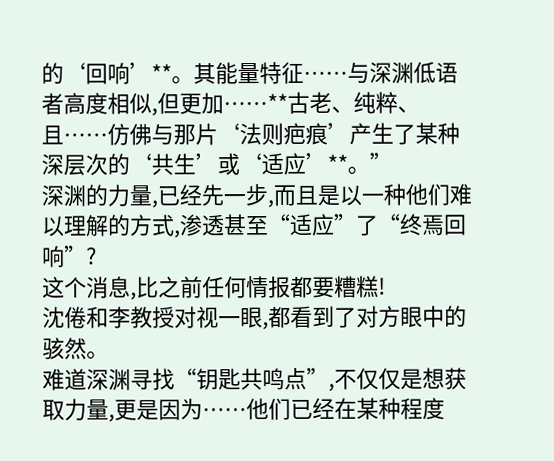的‘回响’**。其能量特征……与深渊低语者高度相似,但更加……**古老、纯粹、且……仿佛与那片‘法则疤痕’产生了某种深层次的‘共生’或‘适应’**。”
深渊的力量,已经先一步,而且是以一种他们难以理解的方式,渗透甚至“适应”了“终焉回响”?
这个消息,比之前任何情报都要糟糕!
沈倦和李教授对视一眼,都看到了对方眼中的骇然。
难道深渊寻找“钥匙共鸣点”,不仅仅是想获取力量,更是因为……他们已经在某种程度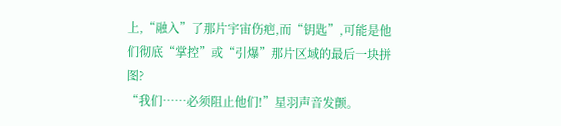上,“融入”了那片宇宙伤疤,而“钥匙”,可能是他们彻底“掌控”或“引爆”那片区域的最后一块拼图?
“我们……必须阻止他们!”星羽声音发颤。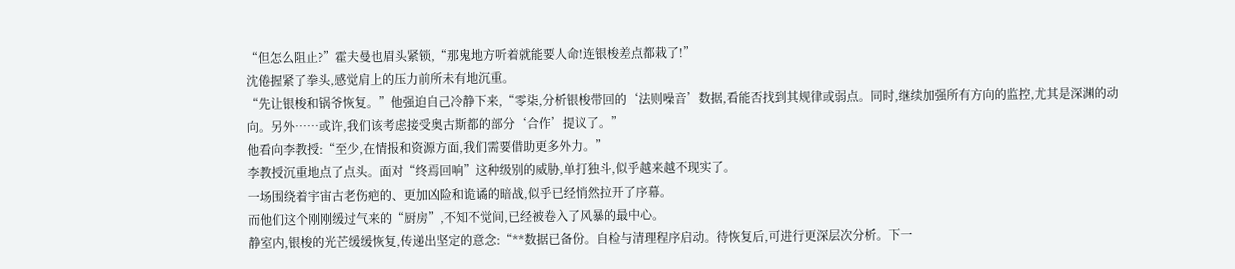“但怎么阻止?”霍夫曼也眉头紧锁,“那鬼地方听着就能要人命!连银梭差点都栽了!”
沈倦握紧了拳头,感觉肩上的压力前所未有地沉重。
“先让银梭和锅爷恢复。”他强迫自己冷静下来,“零柒,分析银梭带回的‘法则噪音’数据,看能否找到其规律或弱点。同时,继续加强所有方向的监控,尤其是深渊的动向。另外……或许,我们该考虑接受奥古斯都的部分‘合作’提议了。”
他看向李教授:“至少,在情报和资源方面,我们需要借助更多外力。”
李教授沉重地点了点头。面对“终焉回响”这种级别的威胁,单打独斗,似乎越来越不现实了。
一场围绕着宇宙古老伤疤的、更加凶险和诡谲的暗战,似乎已经悄然拉开了序幕。
而他们这个刚刚缓过气来的“厨房”,不知不觉间,已经被卷入了风暴的最中心。
静室内,银梭的光芒缓缓恢复,传递出坚定的意念:“**数据已备份。自检与清理程序启动。待恢复后,可进行更深层次分析。下一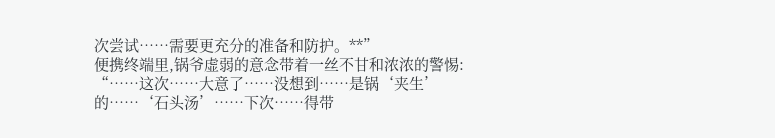次尝试……需要更充分的准备和防护。**”
便携终端里,锅爷虚弱的意念带着一丝不甘和浓浓的警惕:
“……这次……大意了……没想到……是锅‘夹生’的……‘石头汤’……下次……得带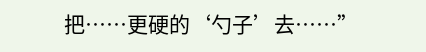把……更硬的‘勺子’去……”